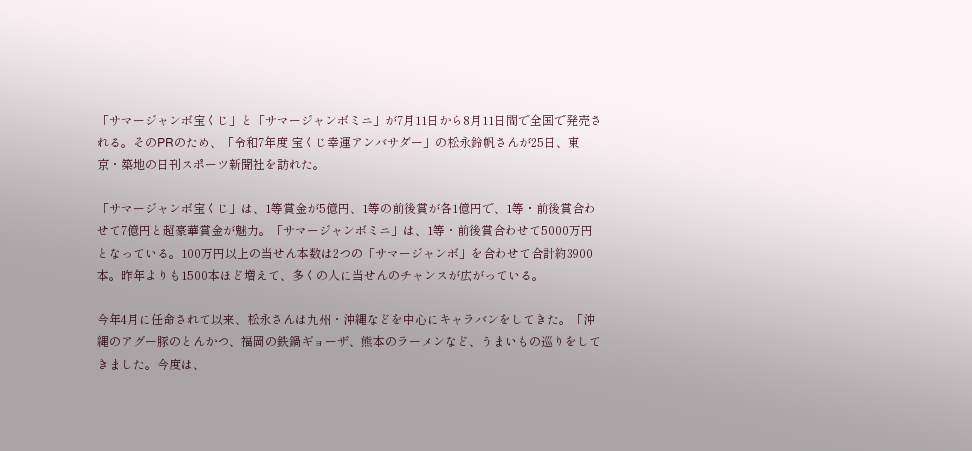「サマージャンボ宝くじ」と「サマージャンボミニ」が7月11日から8月11日間で全国で発売される。そのPRのため、「令和7年度 宝くじ幸運アンバサダー」の松永鈴帆さんが25日、東京・築地の日刊スポーツ新聞社を訪れた。

「サマージャンボ宝くじ」は、1等賞金が5億円、1等の前後賞が各1億円で、1等・前後賞合わせて7億円と超豪華賞金が魅力。「サマージャンボミニ」は、1等・前後賞合わせて5000万円となっている。100万円以上の当せん本数は2つの「サマージャンボ」を合わせて合計約3900本。昨年よりも1500本ほど増えて、多くの人に当せんのチャンスが広がっている。

今年4月に任命されて以来、松永さんは九州・沖縄などを中心にキャラバンをしてきた。「沖縄のアグー豚のとんかつ、福岡の鉄鍋ギョーザ、熊本のラーメンなど、うまいもの巡りをしてきました。今度は、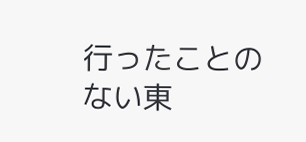行ったことのない東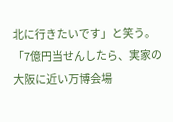北に行きたいです」と笑う。「7億円当せんしたら、実家の大阪に近い万博会場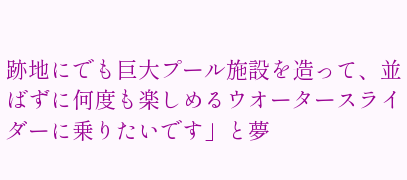跡地にでも巨大プール施設を造って、並ばずに何度も楽しめるウオータースライダーに乗りたいです」と夢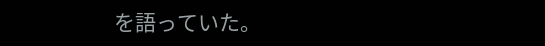を語っていた。